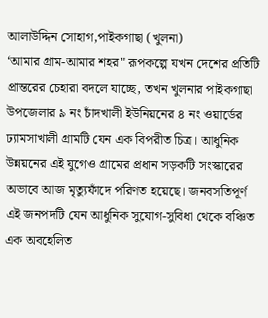আলাউদ্দিন সোহাগ,পাইকগাছা (খুলনা)
‘আমার গ্রাম-আমার শহর" রূপকল্পে যখন দেশের প্রতিটি প্রান্তরের চেহারা বদলে যাচ্ছে, তখন খুলনার পাইকগাছা উপজেলার ৯ নং চাঁদখালী ইউনিয়নের ৪ নং ওয়ার্ডের ঢ্যামসাখালী গ্রামটি যেন এক বিপরীত চিত্র। আধুনিক উন্নয়নের এই যুগেও গ্রামের প্রধান সড়কটি সংস্কারের অভাবে আজ মৃত্যুফাঁদে পরিণত হয়েছে। জনবসতিপূর্ণ এই জনপদটি যেন আধুনিক সুযোগ-সুবিধা থেকে বঞ্চিত এক অবহেলিত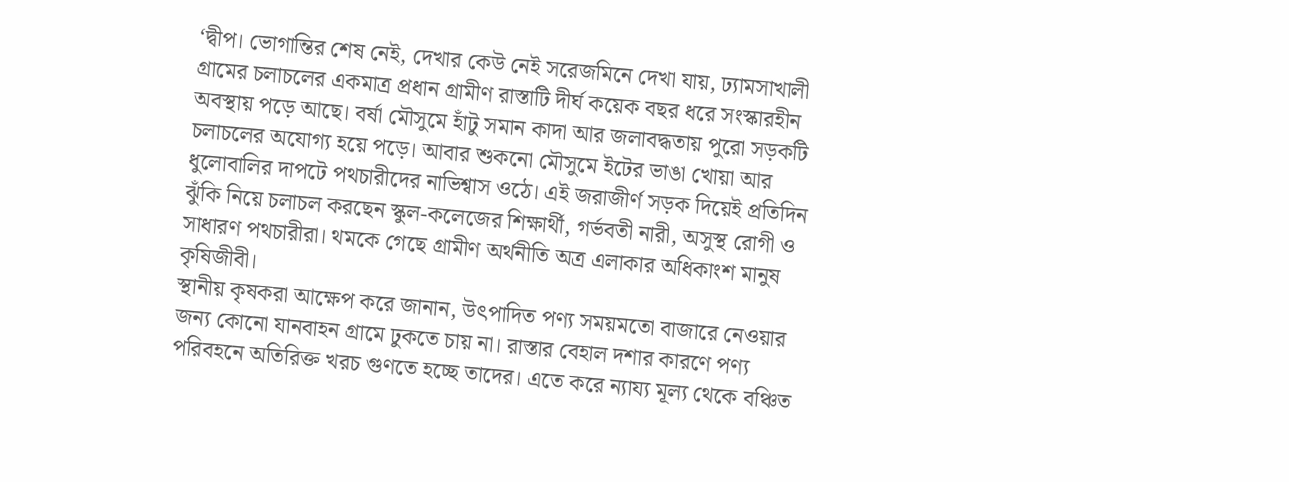‘দ্বীপ। ভোগান্তির শেষ নেই, দেখার কেউ নেই সরেজমিনে দেখা যায়, ঢ্যামসাখালী গ্রামের চলাচলের একমাত্র প্রধান গ্রামীণ রাস্তাটি দীর্ঘ কয়েক বছর ধরে সংস্কারহীন অবস্থায় পড়ে আছে। বর্ষা মৌসুমে হাঁটু সমান কাদা আর জলাবদ্ধতায় পুরো সড়কটি চলাচলের অযোগ্য হয়ে পড়ে। আবার শুকনো মৌসুমে ইটের ভাঙা খোয়া আর ধুলোবালির দাপটে পথচারীদের নাভিশ্বাস ওঠে। এই জরাজীর্ণ সড়ক দিয়েই প্রতিদিন ঝুঁকি নিয়ে চলাচল করছেন স্কুল-কলেজের শিক্ষার্থী, গর্ভবতী নারী, অসুস্থ রোগী ও সাধারণ পথচারীরা। থমকে গেছে গ্রামীণ অর্থনীতি অত্র এলাকার অধিকাংশ মানুষ কৃষিজীবী।
স্থানীয় কৃষকরা আক্ষেপ করে জানান, উৎপাদিত পণ্য সময়মতো বাজারে নেওয়ার জন্য কোনো যানবাহন গ্রামে ঢুকতে চায় না। রাস্তার বেহাল দশার কারণে পণ্য পরিবহনে অতিরিক্ত খরচ গুণতে হচ্ছে তাদের। এতে করে ন্যায্য মূল্য থেকে বঞ্চিত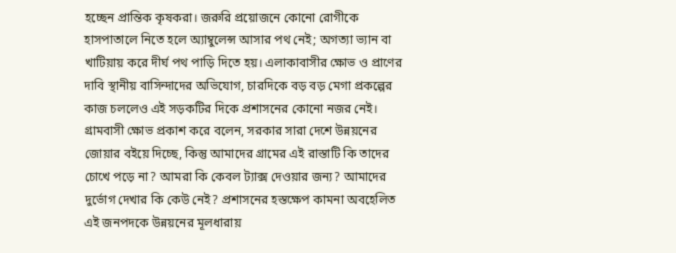হচ্ছেন প্রান্তিক কৃষকরা। জরুরি প্রয়োজনে কোনো রোগীকে হাসপাতালে নিতে হলে অ্যাম্বুলেন্স আসার পথ নেই; অগত্যা ভ্যান বা খাটিয়ায় করে দীর্ঘ পথ পাড়ি দিতে হয়। এলাকাবাসীর ক্ষোভ ও প্রাণের দাবি স্থানীয় বাসিন্দাদের অভিযোগ, চারদিকে বড় বড় মেগা প্রকল্পের কাজ চললেও এই সড়কটির দিকে প্রশাসনের কোনো নজর নেই। গ্রামবাসী ক্ষোভ প্রকাশ করে বলেন, সরকার সারা দেশে উন্নয়নের জোয়ার বইয়ে দিচ্ছে, কিন্তু আমাদের গ্রামের এই রাস্তাটি কি তাদের চোখে পড়ে না? আমরা কি কেবল ট্যাক্স দেওয়ার জন্য? আমাদের দুর্ভোগ দেখার কি কেউ নেই? প্রশাসনের হস্তক্ষেপ কামনা অবহেলিত এই জনপদকে উন্নয়নের মূলধারায়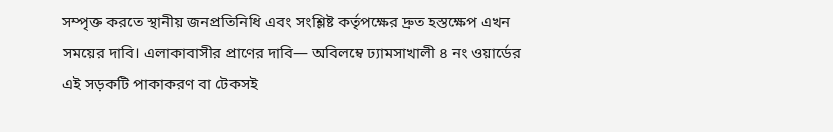সম্পৃক্ত করতে স্থানীয় জনপ্রতিনিধি এবং সংশ্লিষ্ট কর্তৃপক্ষের দ্রুত হস্তক্ষেপ এখন সময়ের দাবি। এলাকাবাসীর প্রাণের দাবি— অবিলম্বে ঢ্যামসাখালী ৪ নং ওয়ার্ডের এই সড়কটি পাকাকরণ বা টেকসই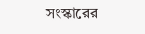সংস্কারের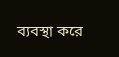ব্যবস্থা করে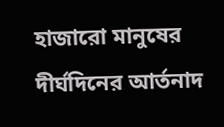হাজারো মানুষের দীর্ঘদিনের আর্তনাদ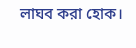লাঘব করা হোক।